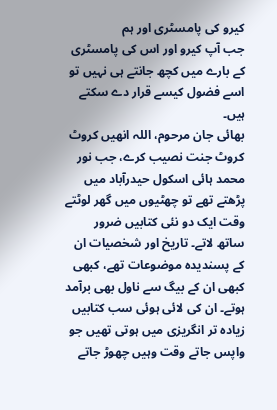کیرو کی پامسٹری اور ہم
جب آپ کیرو اور اس کی پامسٹری کے بارے میں کچھ جانتے ہی نہیں تو اسے فضول کیسے قرار دے سکتے ہیں۔
بھائی جان مرحوم، اللہ انھیں کروٹ کروٹ جنت نصیب کرے، جب نور محمد ہائی اسکول حیدرآباد میں پڑھتے تھے تو چھٹیوں میں گھر لوٹتے وقت ایک دو نئی کتابیں ضرور ساتھ لاتے۔ تاریخ اور شخصیات ان کے پسندیدہ موضوعات تھے، کبھی کبھی ان کے بیگ سے ناول بھی برآمد ہوتے۔ ان کی لائی ہوئی سب کتابیں زیادہ تر انگریزی میں ہوتی تھیں جو واپس جاتے وقت وہیں چھوڑ جاتے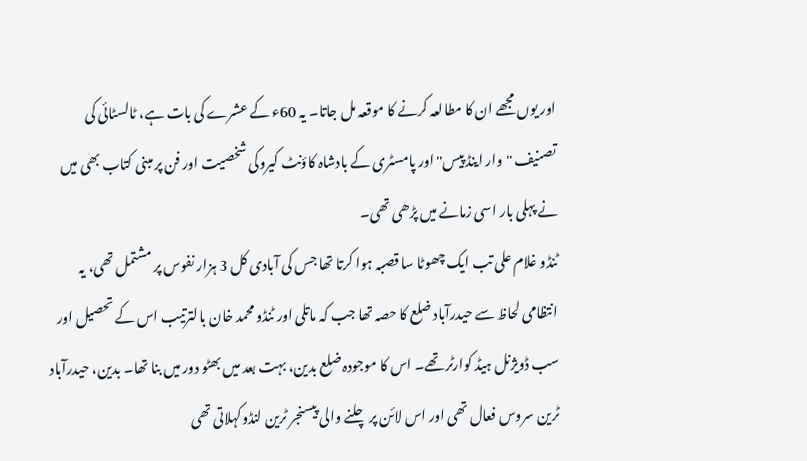اور یوں مجھے ان کا مطالعہ کرنے کا موقعہ مل جاتا۔ یہ 60ء کے عشرے کی بات ہے، ٹالسٹائی کی تصنیف ''وار اینڈ پیس'' اور پامسٹری کے بادشاہ کاؤنٹ کیروکی شخصیت اور فن پر مبنی کتاب بھی میں نے پہلی بار اسی زمانے میں پڑھی تھی۔
ٹنڈو غلام علی تب ایک چھوٹا سا قصبہ ہوا کرتا تھا جس کی آبادی کل 3 ہزار نفوس پر مشتمل تھی، یہ انتظامی لحاظ سے حیدرآباد ضلع کا حصہ تھا جب کہ ماتلی اور ٹنڈو محمد خان بالترتیب اس کے تحصیل اور سب ڈویژنل ہیڈ کوارٹر تھے۔ اس کا موجودہ ضلع بدین، بہت بعد میں بھٹو دور میں بنا تھا۔ بدین، حیدرآباد ٹرین سروس فعال تھی اور اس لائن پر چلنے والی پیسنجر ٹرین لنڈوکہلاتی تھی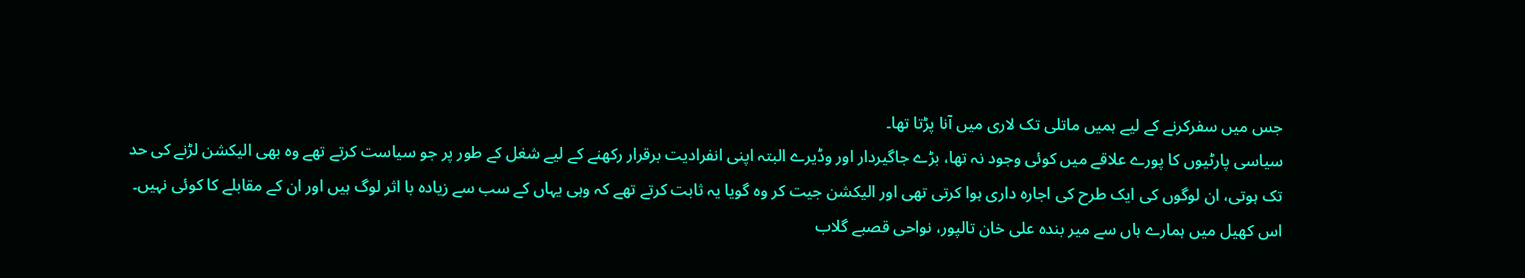جس میں سفرکرنے کے لیے ہمیں ماتلی تک لاری میں آنا پڑتا تھا۔
سیاسی پارٹیوں کا پورے علاقے میں کوئی وجود نہ تھا، بڑے جاگیردار اور وڈیرے البتہ اپنی انفرادیت برقرار رکھنے کے لیے شغل کے طور پر جو سیاست کرتے تھے وہ بھی الیکشن لڑنے کی حد تک ہوتی، ان لوگوں کی ایک طرح کی اجارہ داری ہوا کرتی تھی اور الیکشن جیت کر وہ گویا یہ ثابت کرتے تھے کہ وہی یہاں کے سب سے زیادہ با اثر لوگ ہیں اور ان کے مقابلے کا کوئی نہیں۔ اس کھیل میں ہمارے ہاں سے میر بندہ علی خان تالپور، نواحی قصبے گلاب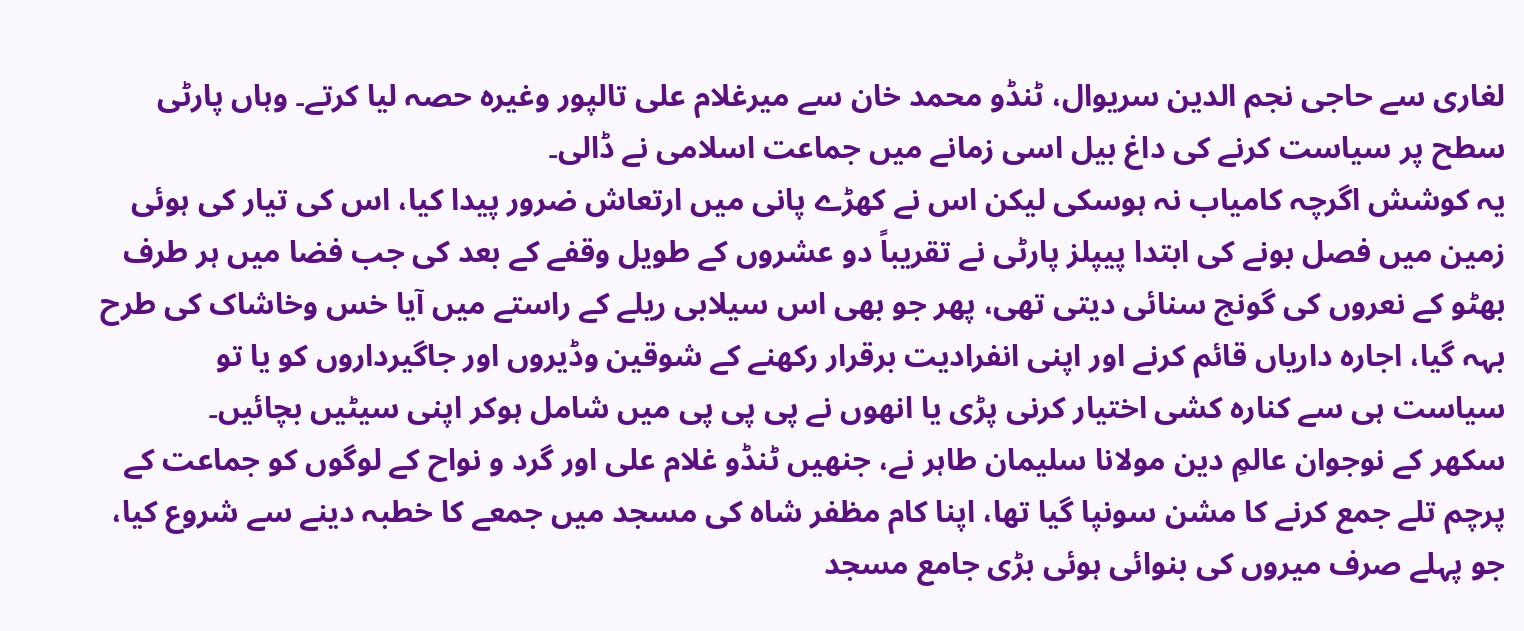لغاری سے حاجی نجم الدین سریوال، ٹنڈو محمد خان سے میرغلام علی تالپور وغیرہ حصہ لیا کرتے۔ وہاں پارٹی سطح پر سیاست کرنے کی داغ بیل اسی زمانے میں جماعت اسلامی نے ڈالی۔
یہ کوشش اگرچہ کامیاب نہ ہوسکی لیکن اس نے کھڑے پانی میں ارتعاش ضرور پیدا کیا، اس کی تیار کی ہوئی زمین میں فصل بونے کی ابتدا پیپلز پارٹی نے تقریباً دو عشروں کے طویل وقفے کے بعد کی جب فضا میں ہر طرف بھٹو کے نعروں کی گونج سنائی دیتی تھی، پھر جو بھی اس سیلابی ریلے کے راستے میں آیا خس وخاشاک کی طرح بہہ گیا، اجارہ داریاں قائم کرنے اور اپنی انفرادیت برقرار رکھنے کے شوقین وڈیروں اور جاگیرداروں کو یا تو سیاست ہی سے کنارہ کشی اختیار کرنی پڑی یا انھوں نے پی پی پی میں شامل ہوکر اپنی سیٹیں بچائیں۔
سکھر کے نوجوان عالمِ دین مولانا سلیمان طاہر نے، جنھیں ٹنڈو غلام علی اور گرد و نواح کے لوگوں کو جماعت کے پرچم تلے جمع کرنے کا مشن سونپا گیا تھا، اپنا کام مظفر شاہ کی مسجد میں جمعے کا خطبہ دینے سے شروع کیا، جو پہلے صرف میروں کی بنوائی ہوئی بڑی جامع مسجد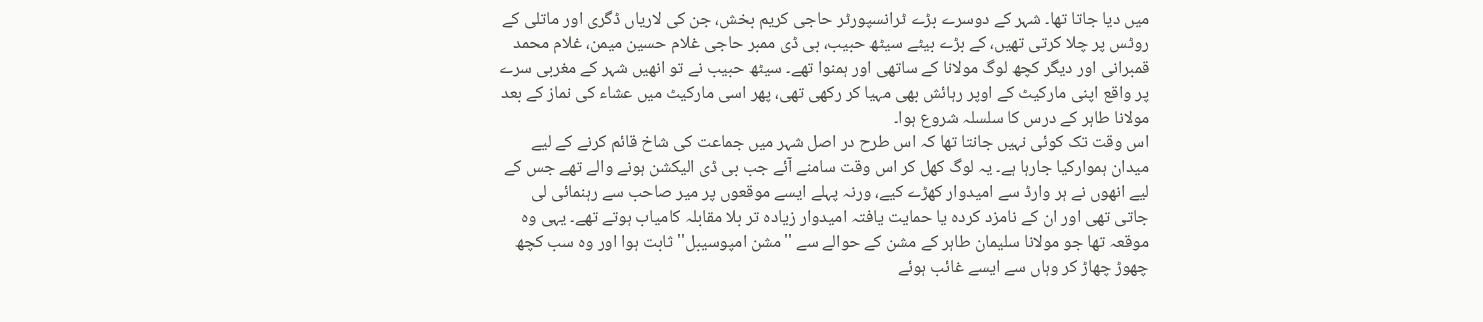میں دیا جاتا تھا۔ شہر کے دوسرے بڑے ٹرانسپورٹر حاجی کریم بخش، جن کی لاریاں ڈگری اور ماتلی کے روٹس پر چلا کرتی تھیں، کے بڑے بیٹے سیٹھ حبیب، بی ڈی ممبر حاجی غلام حسین میمن، غلام محمد قمبرانی اور دیگر کچھ لوگ مولانا کے ساتھی اور ہمنوا تھے۔ سیٹھ حبیب نے تو انھیں شہر کے مغربی سرے پر واقع اپنی مارکیٹ کے اوپر رہائش بھی مہیا کر رکھی تھی، پھر اسی مارکیٹ میں عشاء کی نماز کے بعد مولانا طاہر کے درس کا سلسلہ شروع ہوا۔
اس وقت تک کوئی نہیں جانتا تھا کہ اس طرح در اصل شہر میں جماعت کی شاخ قائم کرنے کے لیے میدان ہموارکیا جارہا ہے۔ یہ لوگ کھل کر اس وقت سامنے آئے جب بی ڈی الیکشن ہونے والے تھے جس کے لیے انھوں نے ہر وارڈ سے امیدوار کھڑے کیے، ورنہ پہلے ایسے موقعوں پر میر صاحب سے رہنمائی لی جاتی تھی اور ان کے نامزد کردہ یا حمایت یافتہ امیدوار زیادہ تر بلا مقابلہ کامیاب ہوتے تھے۔ یہی وہ موقعہ تھا جو مولانا سلیمان طاہر کے مشن کے حوالے سے ''مشن امپوسیبل'' ثابت ہوا اور وہ سب کچھ چھوڑ چھاڑ کر وہاں سے ایسے غائب ہوئے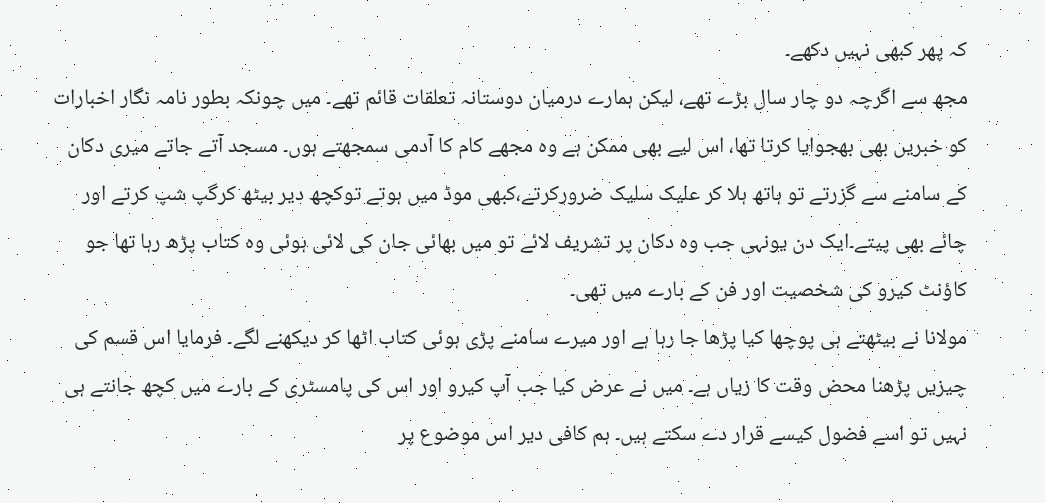کہ پھر کبھی نہیں دکھے۔
مجھ سے اگرچہ دو چار سال بڑے تھے، لیکن ہمارے درمیان دوستانہ تعلقات قائم تھے۔ میں چونکہ بطور نامہ نگار اخبارات کو خبریں بھی بھجوایا کرتا تھا، اس لیے بھی ممکن ہے وہ مجھے کام کا آدمی سمجھتے ہوں۔ مسجد آتے جاتے میری دکان کے سامنے سے گزرتے تو ہاتھ ہلا کر علیک سلیک ضرورکرتے،کبھی موڈ میں ہوتے توکچھ دیر بیٹھ کرگپ شپ کرتے اور چائے بھی پیتے۔ایک دن یونہی جب وہ دکان پر تشریف لائے تو میں بھائی جان کی لائی ہوئی وہ کتاب پڑھ رہا تھا جو کاؤنٹ کیرو کی شخصیت اور فن کے بارے میں تھی۔
مولانا نے بیٹھتے ہی پوچھا کیا پڑھا جا رہا ہے اور میرے سامنے پڑی ہوئی کتاب اٹھا کر دیکھنے لگے۔ فرمایا اس قسم کی چیزیں پڑھنا محض وقت کا زیاں ہے۔ میں نے عرض کیا جب آپ کیرو اور اس کی پامسٹری کے بارے میں کچھ جانتے ہی نہیں تو اسے فضول کیسے قرار دے سکتے ہیں۔ ہم کافی دیر اس موضوع پر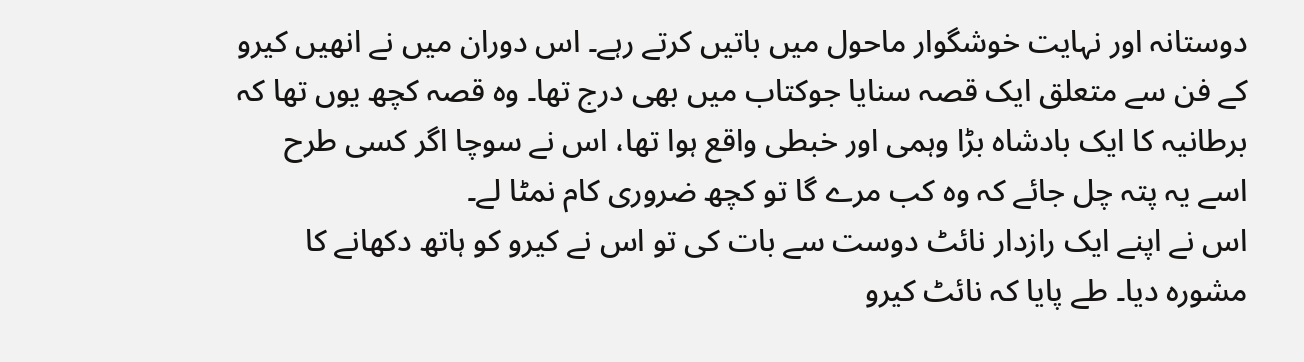دوستانہ اور نہایت خوشگوار ماحول میں باتیں کرتے رہے۔ اس دوران میں نے انھیں کیرو کے فن سے متعلق ایک قصہ سنایا جوکتاب میں بھی درج تھا۔ وہ قصہ کچھ یوں تھا کہ برطانیہ کا ایک بادشاہ بڑا وہمی اور خبطی واقع ہوا تھا، اس نے سوچا اگر کسی طرح اسے یہ پتہ چل جائے کہ وہ کب مرے گا تو کچھ ضروری کام نمٹا لے۔
اس نے اپنے ایک رازدار نائٹ دوست سے بات کی تو اس نے کیرو کو ہاتھ دکھانے کا مشورہ دیا۔ طے پایا کہ نائٹ کیرو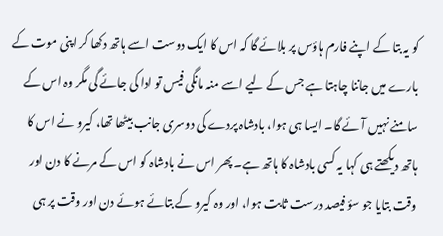کو یہ بتا کے اپنے فارم ہاؤس پر بلائے گا کہ اس کا ایک دوست اسے ہاتھ دکھا کر اپنی موت کے بارے میں جاننا چاہتا ہے جس کے لیے اسے منہ مانگی فیس تو ادا کی جائے گی مگر وہ اس کے سامنے نہیں آئے گا۔ ایسا ہی ہوا، بادشاہ پردے کی دوسری جانب بیٹھا تھا، کیرو نے اس کا ہاتھ دیکھتے ہی کہا یہ کسی بادشاہ کا ہاتھ ہے۔ پھر اس نے بادشاہ کو اس کے مرنے کا دن اور وقت بتایا جو سؤ فیصد درست ثابت ہوا، اور وہ کیرو کے بتائے ہوئے دن اور وقت پر ہی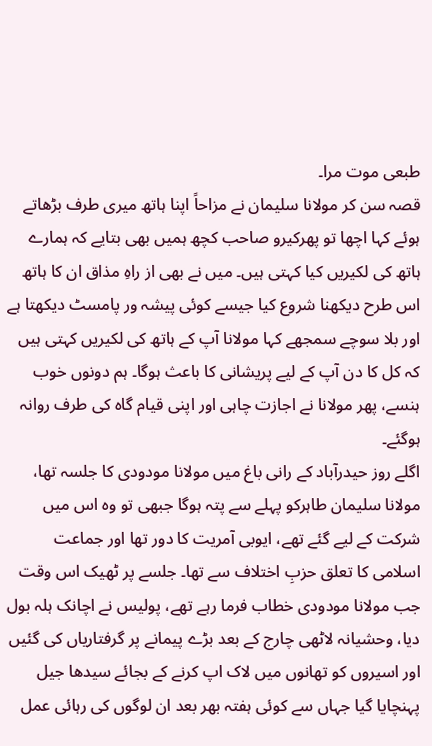طبعی موت مرا۔
قصہ سن کر مولانا سلیمان نے مزاحاً اپنا ہاتھ میری طرف بڑھاتے ہوئے کہا اچھا تو پھرکیرو صاحب کچھ ہمیں بھی بتایے کہ ہمارے ہاتھ کی لکیریں کیا کہتی ہیں۔ میں نے بھی از راہِ مذاق ان کا ہاتھ اس طرح دیکھنا شروع کیا جیسے کوئی پیشہ ور پامسٹ دیکھتا ہے اور بلا سوچے سمجھے کہا مولانا آپ کے ہاتھ کی لکیریں کہتی ہیں کہ کل کا دن آپ کے لیے پریشانی کا باعث ہوگا۔ ہم دونوں خوب ہنسے، پھر مولانا نے اجازت چاہی اور اپنی قیام گاہ کی طرف روانہ ہوگئے۔
اگلے روز حیدرآباد کے رانی باغ میں مولانا مودودی کا جلسہ تھا، مولانا سلیمان طاہرکو پہلے سے پتہ ہوگا جبھی تو وہ اس میں شرکت کے لیے گئے تھے، ایوبی آمریت کا دور تھا اور جماعت اسلامی کا تعلق حزبِ اختلاف سے تھا۔ جلسے پر ٹھیک اس وقت جب مولانا مودودی خطاب فرما رہے تھے، پولیس نے اچانک ہلہ بول دیا، وحشیانہ لاٹھی چارج کے بعد بڑے پیمانے پر گرفتاریاں کی گئیں اور اسیروں کو تھانوں میں لاک اپ کرنے کے بجائے سیدھا جیل پہنچایا گیا جہاں سے کوئی ہفتہ بھر بعد ان لوگوں کی رہائی عمل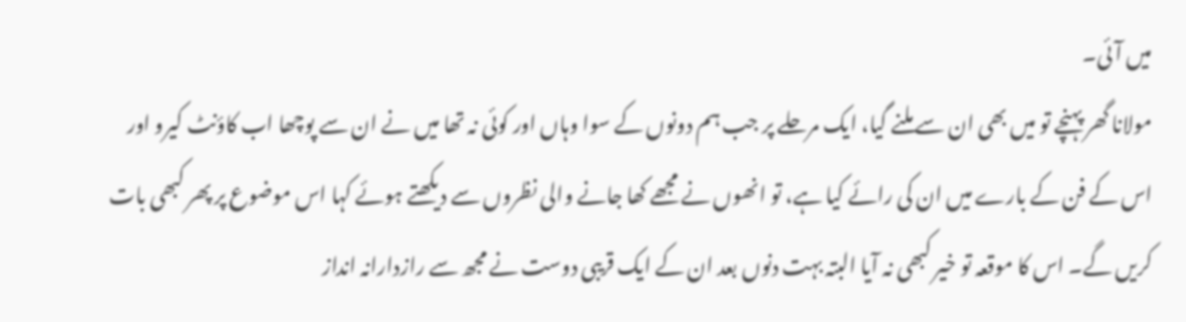میں آئی۔
مولانا گھر پہنچے تو میں بھی ان سے ملنے گیا، ایک مرحلے پر جب ہم دونوں کے سوا وہاں اور کوئی نہ تھا میں نے ان سے پوچھا اب کاؤنٹ کیرو اور اس کے فن کے بارے میں ان کی رائے کیا ہے، تو انھوں نے مجھے کھا جانے والی نظروں سے دیکھتے ہوئے کہا اس موضوع پر پھر کبھی بات کریں گے۔ اس کا موقعہ تو خیر کبھی نہ آیا البتہ بہت دنوں بعد ان کے ایک قریبی دوست نے مجھ سے رازدارانہ انداز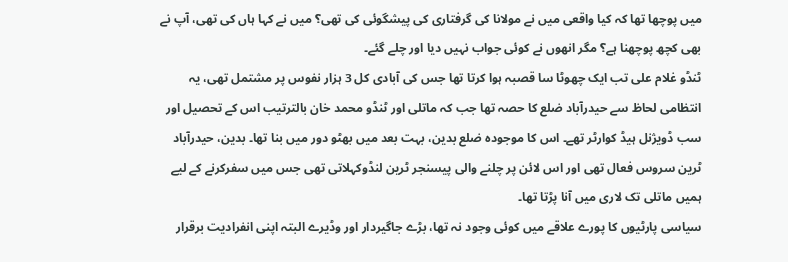میں پوچھا تھا کہ کیا واقعی میں نے مولانا کی گرفتاری کی پیشگوئی کی تھی؟ میں نے کہا ہاں کی تھی، آپ نے بھی کچھ پوچھنا ہے؟ مگر انھوں نے کوئی جواب نہیں دیا اور چلے گئے۔
ٹنڈو غلام علی تب ایک چھوٹا سا قصبہ ہوا کرتا تھا جس کی آبادی کل 3 ہزار نفوس پر مشتمل تھی، یہ انتظامی لحاظ سے حیدرآباد ضلع کا حصہ تھا جب کہ ماتلی اور ٹنڈو محمد خان بالترتیب اس کے تحصیل اور سب ڈویژنل ہیڈ کوارٹر تھے۔ اس کا موجودہ ضلع بدین، بہت بعد میں بھٹو دور میں بنا تھا۔ بدین، حیدرآباد ٹرین سروس فعال تھی اور اس لائن پر چلنے والی پیسنجر ٹرین لنڈوکہلاتی تھی جس میں سفرکرنے کے لیے ہمیں ماتلی تک لاری میں آنا پڑتا تھا۔
سیاسی پارٹیوں کا پورے علاقے میں کوئی وجود نہ تھا، بڑے جاگیردار اور وڈیرے البتہ اپنی انفرادیت برقرار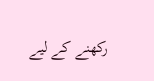رکھنے کے لیے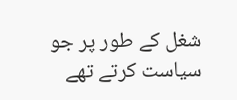شغل کے طور پر جو سیاست کرتے تھے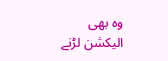وہ بھی الیکشن لڑنے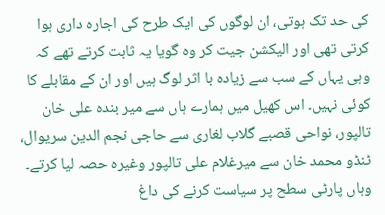کی حد تک ہوتی، ان لوگوں کی ایک طرح کی اجارہ داری ہوا کرتی تھی اور الیکشن جیت کر وہ گویا یہ ثابت کرتے تھے کہ وہی یہاں کے سب سے زیادہ با اثر لوگ ہیں اور ان کے مقابلے کا کوئی نہیں۔ اس کھیل میں ہمارے ہاں سے میر بندہ علی خان تالپور، نواحی قصبے گلاب لغاری سے حاجی نجم الدین سریوال، ٹنڈو محمد خان سے میرغلام علی تالپور وغیرہ حصہ لیا کرتے۔ وہاں پارٹی سطح پر سیاست کرنے کی داغ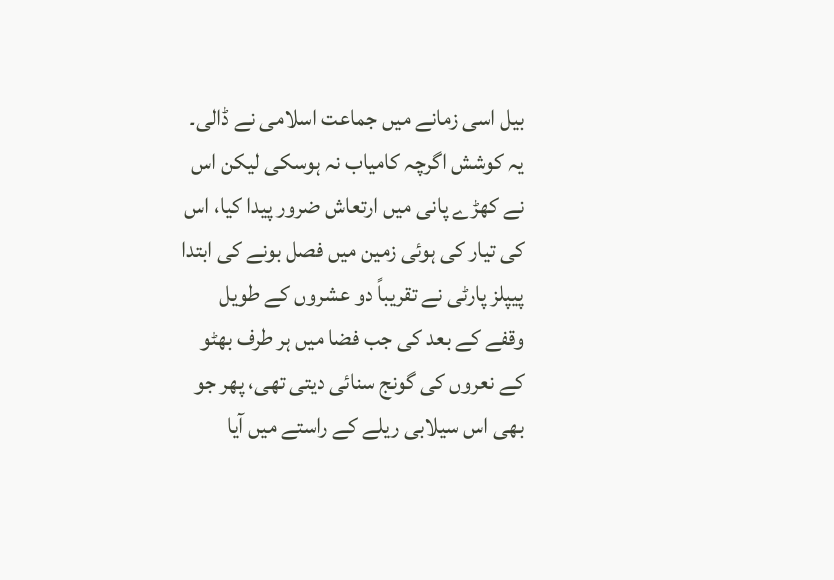بیل اسی زمانے میں جماعت اسلامی نے ڈالی۔
یہ کوشش اگرچہ کامیاب نہ ہوسکی لیکن اس نے کھڑے پانی میں ارتعاش ضرور پیدا کیا، اس کی تیار کی ہوئی زمین میں فصل بونے کی ابتدا پیپلز پارٹی نے تقریباً دو عشروں کے طویل وقفے کے بعد کی جب فضا میں ہر طرف بھٹو کے نعروں کی گونج سنائی دیتی تھی، پھر جو بھی اس سیلابی ریلے کے راستے میں آیا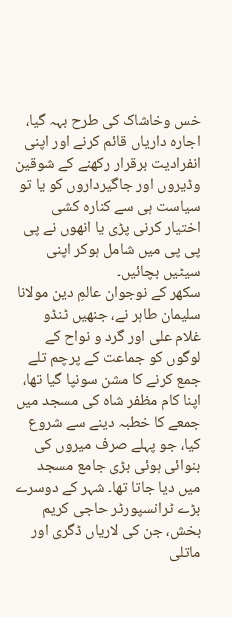خس وخاشاک کی طرح بہہ گیا، اجارہ داریاں قائم کرنے اور اپنی انفرادیت برقرار رکھنے کے شوقین وڈیروں اور جاگیرداروں کو یا تو سیاست ہی سے کنارہ کشی اختیار کرنی پڑی یا انھوں نے پی پی پی میں شامل ہوکر اپنی سیٹیں بچائیں۔
سکھر کے نوجوان عالمِ دین مولانا سلیمان طاہر نے، جنھیں ٹنڈو غلام علی اور گرد و نواح کے لوگوں کو جماعت کے پرچم تلے جمع کرنے کا مشن سونپا گیا تھا، اپنا کام مظفر شاہ کی مسجد میں جمعے کا خطبہ دینے سے شروع کیا، جو پہلے صرف میروں کی بنوائی ہوئی بڑی جامع مسجد میں دیا جاتا تھا۔ شہر کے دوسرے بڑے ٹرانسپورٹر حاجی کریم بخش، جن کی لاریاں ڈگری اور ماتلی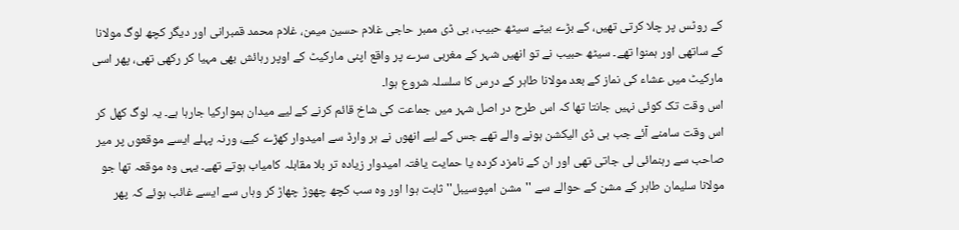کے روٹس پر چلا کرتی تھیں، کے بڑے بیٹے سیٹھ حبیب، بی ڈی ممبر حاجی غلام حسین میمن، غلام محمد قمبرانی اور دیگر کچھ لوگ مولانا کے ساتھی اور ہمنوا تھے۔ سیٹھ حبیب نے تو انھیں شہر کے مغربی سرے پر واقع اپنی مارکیٹ کے اوپر رہائش بھی مہیا کر رکھی تھی، پھر اسی مارکیٹ میں عشاء کی نماز کے بعد مولانا طاہر کے درس کا سلسلہ شروع ہوا۔
اس وقت تک کوئی نہیں جانتا تھا کہ اس طرح در اصل شہر میں جماعت کی شاخ قائم کرنے کے لیے میدان ہموارکیا جارہا ہے۔ یہ لوگ کھل کر اس وقت سامنے آئے جب بی ڈی الیکشن ہونے والے تھے جس کے لیے انھوں نے ہر وارڈ سے امیدوار کھڑے کیے، ورنہ پہلے ایسے موقعوں پر میر صاحب سے رہنمائی لی جاتی تھی اور ان کے نامزد کردہ یا حمایت یافتہ امیدوار زیادہ تر بلا مقابلہ کامیاب ہوتے تھے۔ یہی وہ موقعہ تھا جو مولانا سلیمان طاہر کے مشن کے حوالے سے ''مشن امپوسیبل'' ثابت ہوا اور وہ سب کچھ چھوڑ چھاڑ کر وہاں سے ایسے غائب ہوئے کہ پھر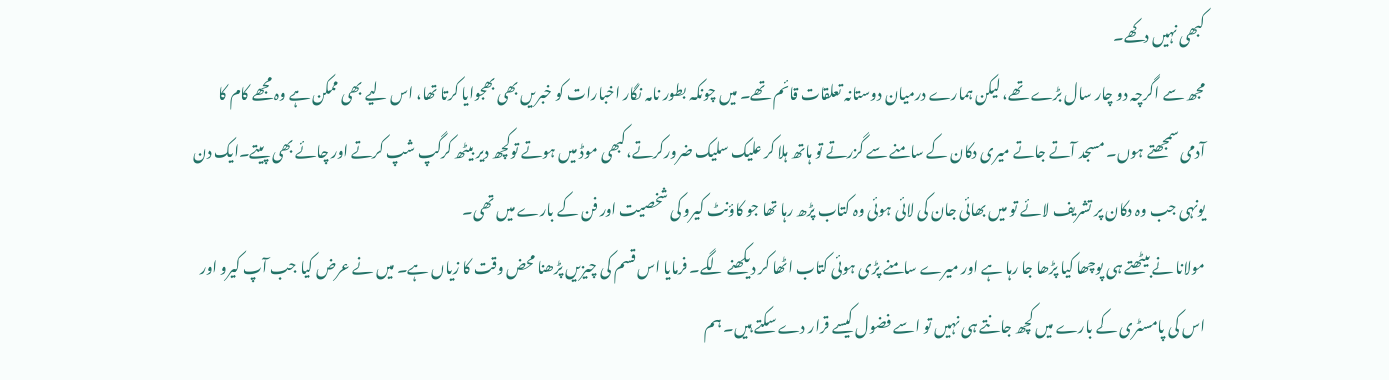کبھی نہیں دکھے۔
مجھ سے اگرچہ دو چار سال بڑے تھے، لیکن ہمارے درمیان دوستانہ تعلقات قائم تھے۔ میں چونکہ بطور نامہ نگار اخبارات کو خبریں بھی بھجوایا کرتا تھا، اس لیے بھی ممکن ہے وہ مجھے کام کا آدمی سمجھتے ہوں۔ مسجد آتے جاتے میری دکان کے سامنے سے گزرتے تو ہاتھ ہلا کر علیک سلیک ضرورکرتے،کبھی موڈ میں ہوتے توکچھ دیر بیٹھ کرگپ شپ کرتے اور چائے بھی پیتے۔ایک دن یونہی جب وہ دکان پر تشریف لائے تو میں بھائی جان کی لائی ہوئی وہ کتاب پڑھ رہا تھا جو کاؤنٹ کیرو کی شخصیت اور فن کے بارے میں تھی۔
مولانا نے بیٹھتے ہی پوچھا کیا پڑھا جا رہا ہے اور میرے سامنے پڑی ہوئی کتاب اٹھا کر دیکھنے لگے۔ فرمایا اس قسم کی چیزیں پڑھنا محض وقت کا زیاں ہے۔ میں نے عرض کیا جب آپ کیرو اور اس کی پامسٹری کے بارے میں کچھ جانتے ہی نہیں تو اسے فضول کیسے قرار دے سکتے ہیں۔ ہم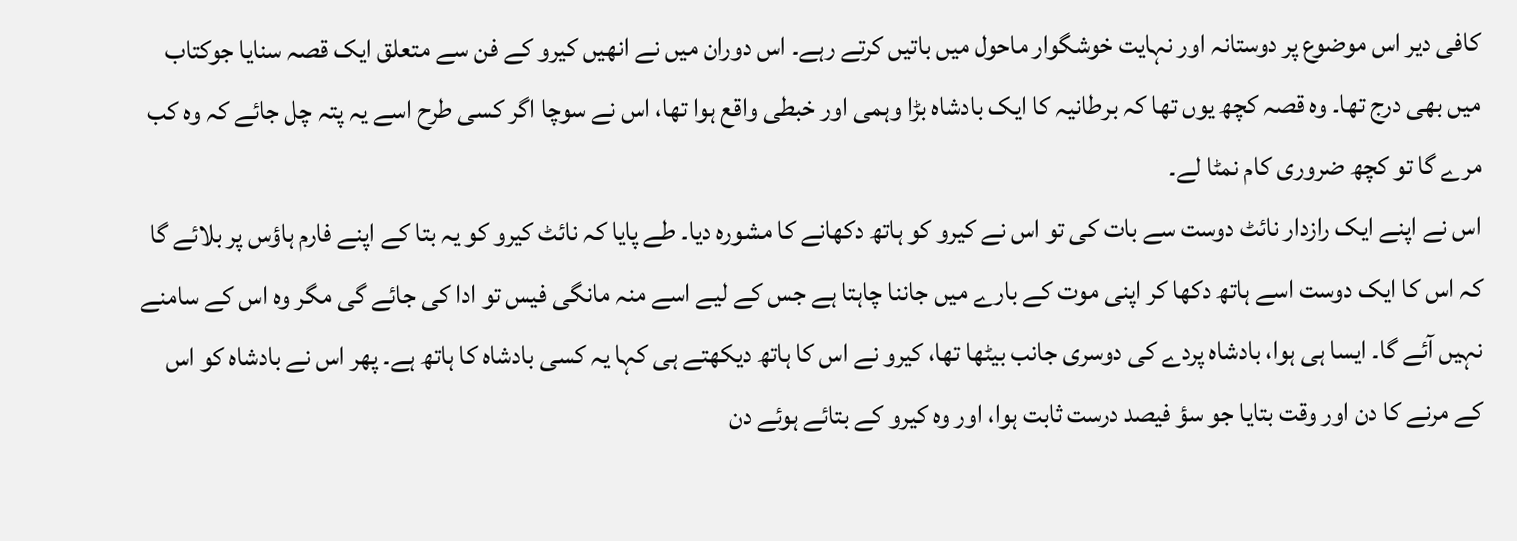کافی دیر اس موضوع پر دوستانہ اور نہایت خوشگوار ماحول میں باتیں کرتے رہے۔ اس دوران میں نے انھیں کیرو کے فن سے متعلق ایک قصہ سنایا جوکتاب میں بھی درج تھا۔ وہ قصہ کچھ یوں تھا کہ برطانیہ کا ایک بادشاہ بڑا وہمی اور خبطی واقع ہوا تھا، اس نے سوچا اگر کسی طرح اسے یہ پتہ چل جائے کہ وہ کب مرے گا تو کچھ ضروری کام نمٹا لے۔
اس نے اپنے ایک رازدار نائٹ دوست سے بات کی تو اس نے کیرو کو ہاتھ دکھانے کا مشورہ دیا۔ طے پایا کہ نائٹ کیرو کو یہ بتا کے اپنے فارم ہاؤس پر بلائے گا کہ اس کا ایک دوست اسے ہاتھ دکھا کر اپنی موت کے بارے میں جاننا چاہتا ہے جس کے لیے اسے منہ مانگی فیس تو ادا کی جائے گی مگر وہ اس کے سامنے نہیں آئے گا۔ ایسا ہی ہوا، بادشاہ پردے کی دوسری جانب بیٹھا تھا، کیرو نے اس کا ہاتھ دیکھتے ہی کہا یہ کسی بادشاہ کا ہاتھ ہے۔ پھر اس نے بادشاہ کو اس کے مرنے کا دن اور وقت بتایا جو سؤ فیصد درست ثابت ہوا، اور وہ کیرو کے بتائے ہوئے دن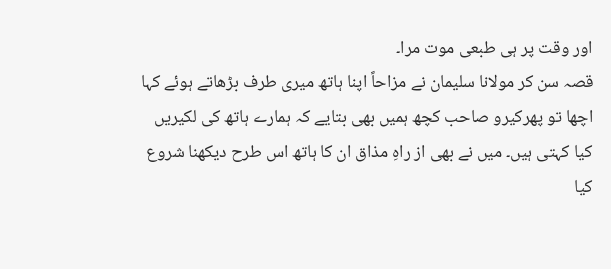اور وقت پر ہی طبعی موت مرا۔
قصہ سن کر مولانا سلیمان نے مزاحاً اپنا ہاتھ میری طرف بڑھاتے ہوئے کہا اچھا تو پھرکیرو صاحب کچھ ہمیں بھی بتایے کہ ہمارے ہاتھ کی لکیریں کیا کہتی ہیں۔ میں نے بھی از راہِ مذاق ان کا ہاتھ اس طرح دیکھنا شروع کیا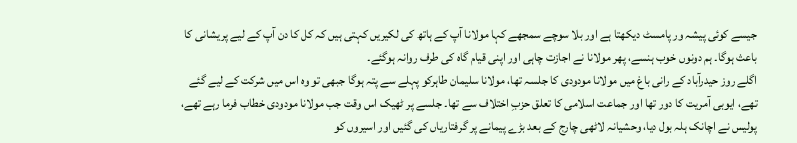جیسے کوئی پیشہ ور پامسٹ دیکھتا ہے اور بلا سوچے سمجھے کہا مولانا آپ کے ہاتھ کی لکیریں کہتی ہیں کہ کل کا دن آپ کے لیے پریشانی کا باعث ہوگا۔ ہم دونوں خوب ہنسے، پھر مولانا نے اجازت چاہی اور اپنی قیام گاہ کی طرف روانہ ہوگئے۔
اگلے روز حیدرآباد کے رانی باغ میں مولانا مودودی کا جلسہ تھا، مولانا سلیمان طاہرکو پہلے سے پتہ ہوگا جبھی تو وہ اس میں شرکت کے لیے گئے تھے، ایوبی آمریت کا دور تھا اور جماعت اسلامی کا تعلق حزبِ اختلاف سے تھا۔ جلسے پر ٹھیک اس وقت جب مولانا مودودی خطاب فرما رہے تھے، پولیس نے اچانک ہلہ بول دیا، وحشیانہ لاٹھی چارج کے بعد بڑے پیمانے پر گرفتاریاں کی گئیں اور اسیروں کو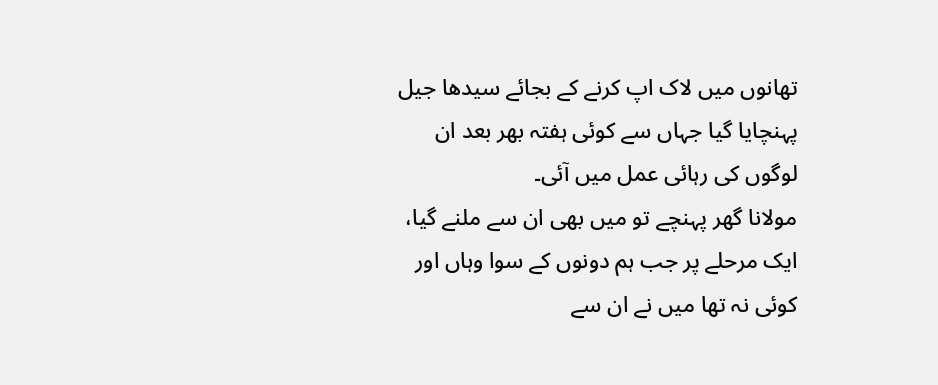تھانوں میں لاک اپ کرنے کے بجائے سیدھا جیل پہنچایا گیا جہاں سے کوئی ہفتہ بھر بعد ان لوگوں کی رہائی عمل میں آئی۔
مولانا گھر پہنچے تو میں بھی ان سے ملنے گیا، ایک مرحلے پر جب ہم دونوں کے سوا وہاں اور کوئی نہ تھا میں نے ان سے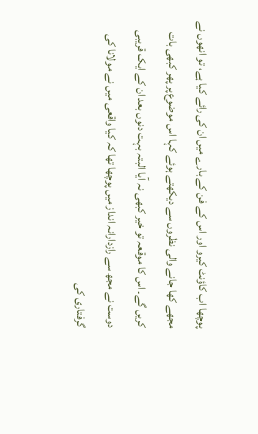پوچھا اب کاؤنٹ کیرو اور اس کے فن کے بارے میں ان کی رائے کیا ہے، تو انھوں نے مجھے کھا جانے والی نظروں سے دیکھتے ہوئے کہا اس موضوع پر پھر کبھی بات کریں گے۔ اس کا موقعہ تو خیر کبھی نہ آیا البتہ بہت دنوں بعد ان کے ایک قریبی دوست نے مجھ سے رازدارانہ انداز میں پوچھا تھا کہ کیا واقعی میں نے مولانا کی گرفتاری کی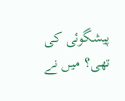پیشگوئی کی تھی؟ میں نے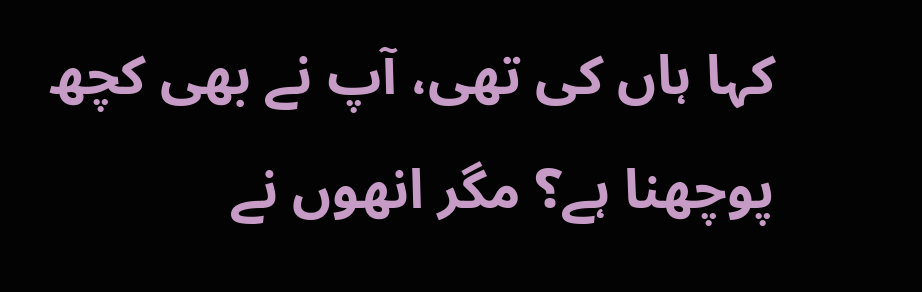کہا ہاں کی تھی، آپ نے بھی کچھ پوچھنا ہے؟ مگر انھوں نے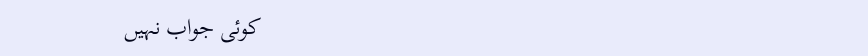کوئی جواب نہیں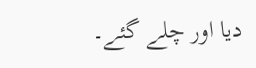دیا اور چلے گئے۔